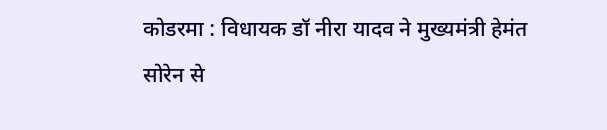कोडरमा : विधायक डॉ नीरा यादव ने मुख्यमंत्री हेमंत सोरेन से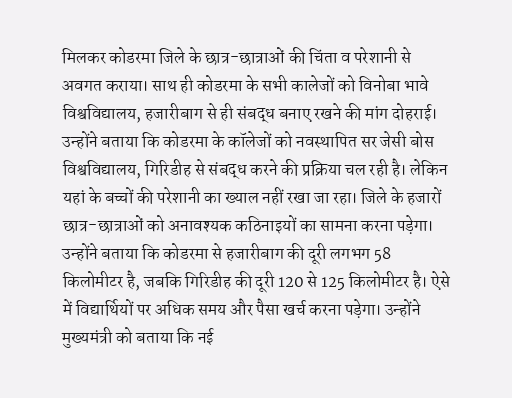मिलकर कोडरमा जिले के छात्र-छात्राओं की चिंता व परेशानी से अवगत कराया। साथ ही कोडरमा के सभी कालेजों को विनोबा भावे विश्वविद्यालय, हजारीबाग से ही संबद्ध बनाए रखने की मांग दोहराई।
उन्होंने बताया कि कोडरमा के कॉलेजों को नवस्थापित सर जेसी बोस विश्वविद्यालय, गिरिडीह से संबद्ध करने की प्रक्रिया चल रही है। लेकिन यहां के बच्चों की परेशानी का ख्याल नहीं रखा जा रहा। जिले के हजारों छात्र-छात्राओं को अनावश्यक कठिनाइयों का सामना करना पड़ेगा।
उन्होंने बताया कि कोडरमा से हजारीबाग की दूरी लगभग 58 किलोमीटर है, जबकि गिरिडीह की दूरी 120 से 125 किलोमीटर है। ऐसे में विद्यार्थियों पर अधिक समय और पैसा खर्च करना पड़ेगा। उन्होंने मुख्यमंत्री को बताया कि नई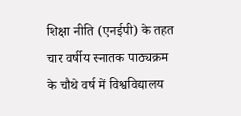शिक्षा नीति (एनईपी) के तहत चार वर्षीय स्नातक पाठ्यक्रम के चौथे वर्ष में विश्वविद्यालय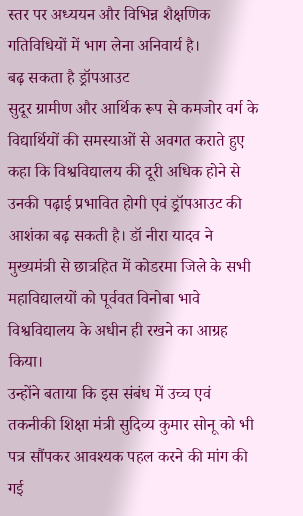स्तर पर अध्ययन और विभिन्न शैक्षणिक गतिविधियों में भाग लेना अनिवार्य है।
बढ़ सकता है ड्रॉपआउट
सुदूर ग्रामीण और आर्थिक रूप से कमजोर वर्ग के विद्यार्थियों की समस्याओं से अवगत कराते हुए कहा कि विश्वविद्यालय की दूरी अधिक होने से उनकी पढ़ाई प्रभावित होगी एवं ड्रॉपआउट की आशंका बढ़ सकती है। डॉ नीरा यादव ने मुख्यमंत्री से छात्रहित में कोडरमा जिले के सभी महाविद्यालयों को पूर्ववत विनोबा भावे विश्वविद्यालय के अधीन ही रखने का आग्रह किया।
उन्होंने बताया कि इस संबंध में उच्च एवं तकनीकी शिक्षा मंत्री सुदिव्य कुमार सोनू को भी पत्र सौंपकर आवश्यक पहल करने की मांग की गई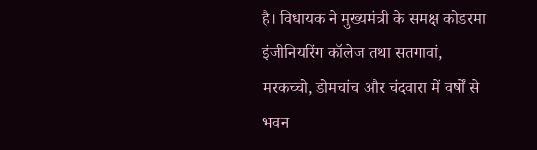है। विधायक ने मुख्यमंत्री के समक्ष कोडरमा इंजीनियरिंग कॉलेज तथा सतगावां, मरकच्चो, डोमचांच और चंदवारा में वर्षों से भवन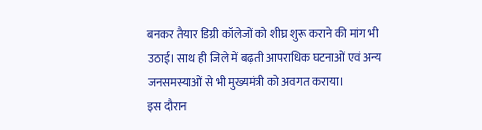बनकर तैयार डिग्री कॉलेजों को शीघ्र शुरू कराने की मांग भी उठाई। साथ ही जिले में बढ़ती आपराधिक घटनाओं एवं अन्य जनसमस्याओं से भी मुख्यमंत्री को अवगत कराया।
इस दौरान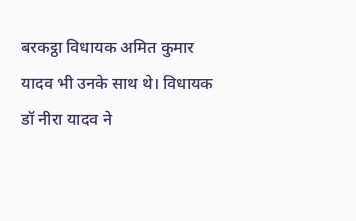बरकट्ठा विधायक अमित कुमार यादव भी उनके साथ थे। विधायक डॉ नीरा यादव ने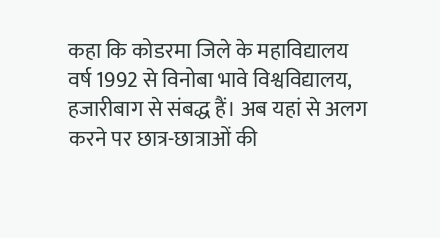कहा कि कोडरमा जिले के महाविद्यालय वर्ष 1992 से विनोबा भावे विश्वविद्यालय, हजारीबाग से संबद्ध हैं। अब यहां से अलग करने पर छात्र-छात्राओं की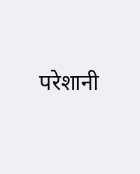परेशानी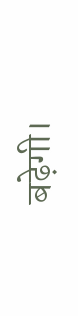बढ़ेगी।